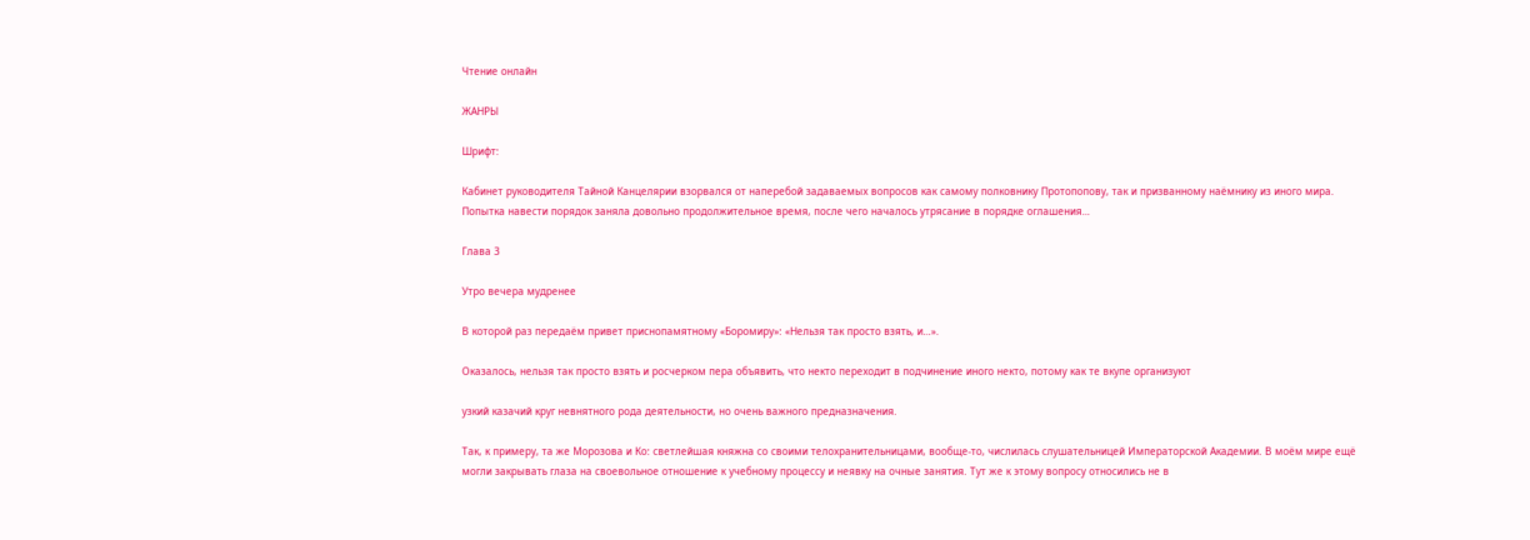Чтение онлайн

ЖАНРЫ

Шрифт:

Кабинет руководителя Тайной Канцелярии взорвался от наперебой задаваемых вопросов как самому полковнику Протопопову, так и призванному наёмнику из иного мира. Попытка навести порядок заняла довольно продолжительное время, после чего началось утрясание в порядке оглашения…

Глава 3

Утро вечера мудренее

В которой раз передаём привет приснопамятному «Боромиру»: «Нельзя так просто взять, и…».

Оказалось, нельзя так просто взять и росчерком пера объявить, что некто переходит в подчинение иного некто, потому как те вкупе организуют

узкий казачий круг невнятного рода деятельности, но очень важного предназначения.

Так, к примеру, та же Морозова и Ко: светлейшая княжна со своими телохранительницами, вообще-то, числилась слушательницей Императорской Академии. В моём мире ещё могли закрывать глаза на своевольное отношение к учебному процессу и неявку на очные занятия. Тут же к этому вопросу относились не в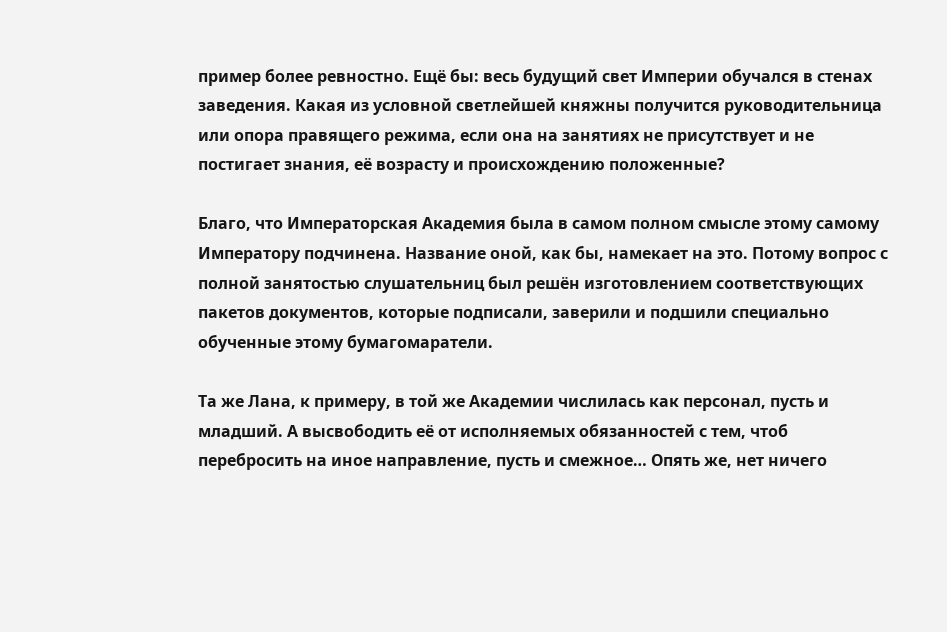пример более ревностно. Ещё бы: весь будущий свет Империи обучался в стенах заведения. Какая из условной светлейшей княжны получится руководительница или опора правящего режима, если она на занятиях не присутствует и не постигает знания, её возрасту и происхождению положенные?

Благо, что Императорская Академия была в самом полном смысле этому самому Императору подчинена. Название оной, как бы, намекает на это. Потому вопрос с полной занятостью слушательниц был решён изготовлением соответствующих пакетов документов, которые подписали, заверили и подшили специально обученные этому бумагомаратели.

Та же Лана, к примеру, в той же Академии числилась как персонал, пусть и младший. А высвободить её от исполняемых обязанностей с тем, чтоб перебросить на иное направление, пусть и смежное… Опять же, нет ничего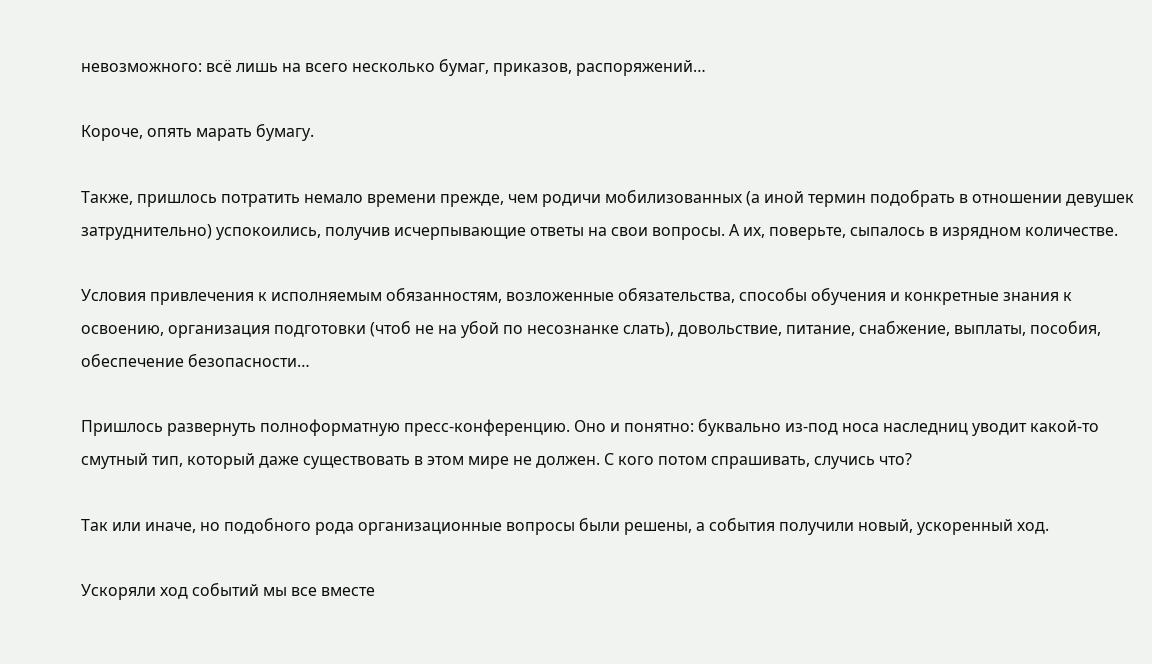невозможного: всё лишь на всего несколько бумаг, приказов, распоряжений…

Короче, опять марать бумагу.

Также, пришлось потратить немало времени прежде, чем родичи мобилизованных (а иной термин подобрать в отношении девушек затруднительно) успокоились, получив исчерпывающие ответы на свои вопросы. А их, поверьте, сыпалось в изрядном количестве.

Условия привлечения к исполняемым обязанностям, возложенные обязательства, способы обучения и конкретные знания к освоению, организация подготовки (чтоб не на убой по несознанке слать), довольствие, питание, снабжение, выплаты, пособия, обеспечение безопасности…

Пришлось развернуть полноформатную пресс-конференцию. Оно и понятно: буквально из-под носа наследниц уводит какой-то смутный тип, который даже существовать в этом мире не должен. С кого потом спрашивать, случись что?

Так или иначе, но подобного рода организационные вопросы были решены, а события получили новый, ускоренный ход.

Ускоряли ход событий мы все вместе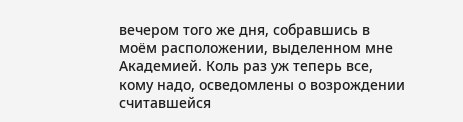вечером того же дня, собравшись в моём расположении, выделенном мне Академией. Коль раз уж теперь все, кому надо, осведомлены о возрождении считавшейся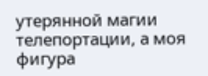утерянной магии телепортации, а моя фигура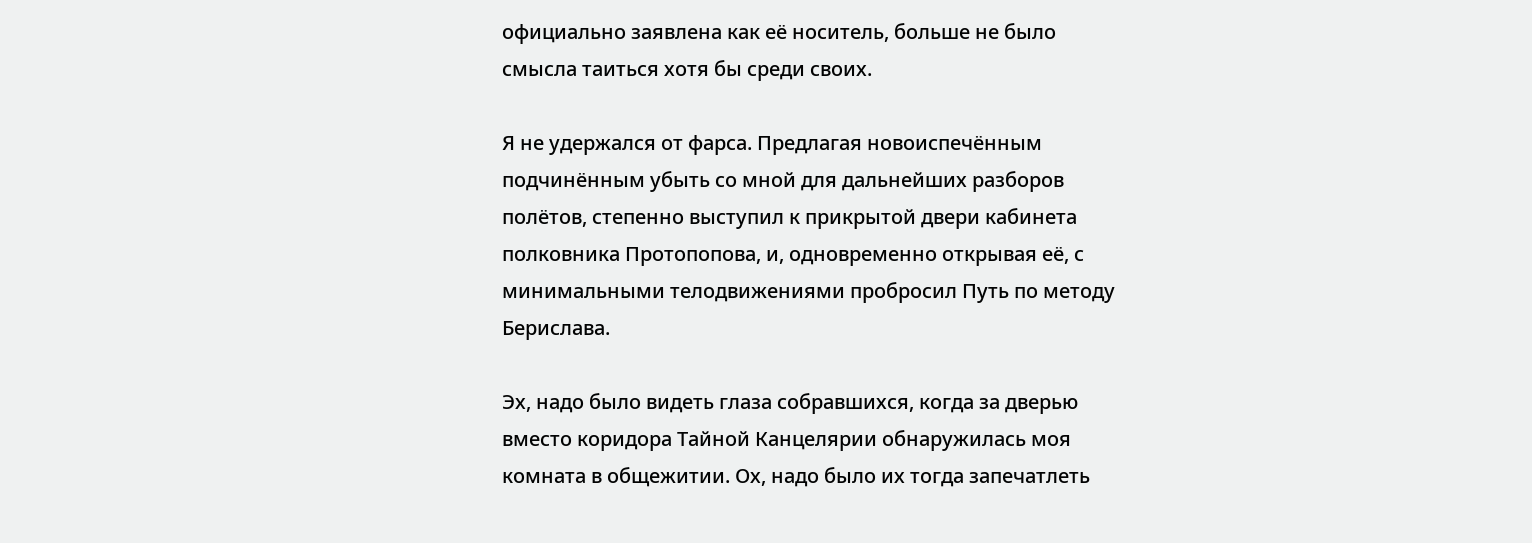официально заявлена как её носитель, больше не было смысла таиться хотя бы среди своих.

Я не удержался от фарса. Предлагая новоиспечённым подчинённым убыть со мной для дальнейших разборов полётов, степенно выступил к прикрытой двери кабинета полковника Протопопова, и, одновременно открывая её, с минимальными телодвижениями пробросил Путь по методу Берислава.

Эх, надо было видеть глаза собравшихся, когда за дверью вместо коридора Тайной Канцелярии обнаружилась моя комната в общежитии. Ох, надо было их тогда запечатлеть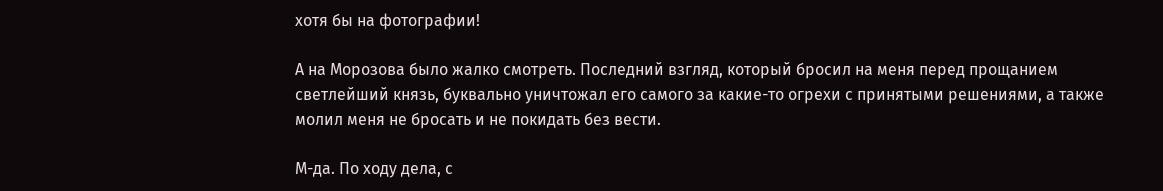хотя бы на фотографии!

А на Морозова было жалко смотреть. Последний взгляд, который бросил на меня перед прощанием светлейший князь, буквально уничтожал его самого за какие-то огрехи с принятыми решениями, а также молил меня не бросать и не покидать без вести.

М-да. По ходу дела, с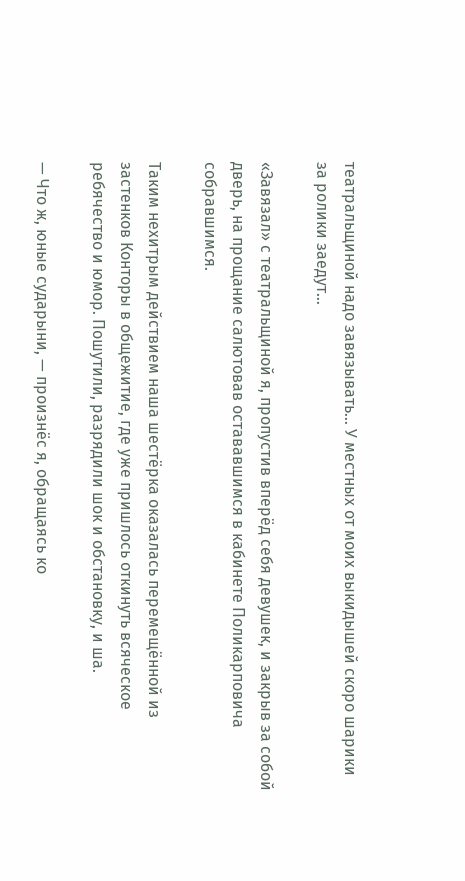театральщиной надо завязывать… У местных от моих выкидышей скоро шарики за ролики заедут…

«Завязал» с театральщиной я, пропустив вперёд себя девушек, и закрыв за собой дверь, на прощание салютовав остававшимся в кабинете Поликарповича собравшимся.

Таким нехитрым действием наша шестёрка оказалась перемещённой из застенков Конторы в общежитие, где уже пришлось откинуть всяческое ребячество и юмор. Пошутили, разрядили шок и обстановку, и ша.

— Что ж, юные сударыни, — произнёс я, обращаясь ко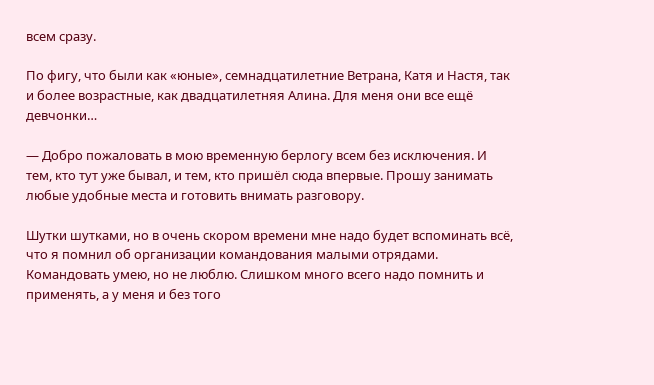всем сразу.

По фигу, что были как «юные», семнадцатилетние Ветрана, Катя и Настя, так и более возрастные, как двадцатилетняя Алина. Для меня они все ещё девчонки…

— Добро пожаловать в мою временную берлогу всем без исключения. И тем, кто тут уже бывал, и тем, кто пришёл сюда впервые. Прошу занимать любые удобные места и готовить внимать разговору.

Шутки шутками, но в очень скором времени мне надо будет вспоминать всё, что я помнил об организации командования малыми отрядами. Командовать умею, но не люблю. Слишком много всего надо помнить и применять, а у меня и без того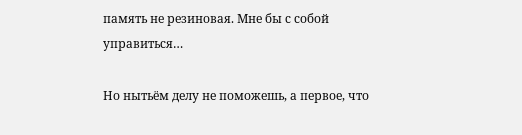память не резиновая. Мне бы с собой управиться…

Но нытьём делу не поможешь, а первое, что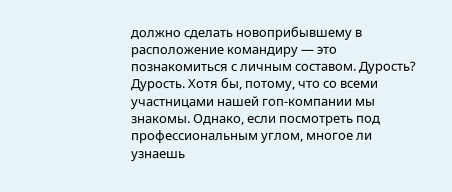должно сделать новоприбывшему в расположение командиру — это познакомиться с личным составом. Дурость? Дурость. Хотя бы, потому, что со всеми участницами нашей гоп-компании мы знакомы. Однако, если посмотреть под профессиональным углом, многое ли узнаешь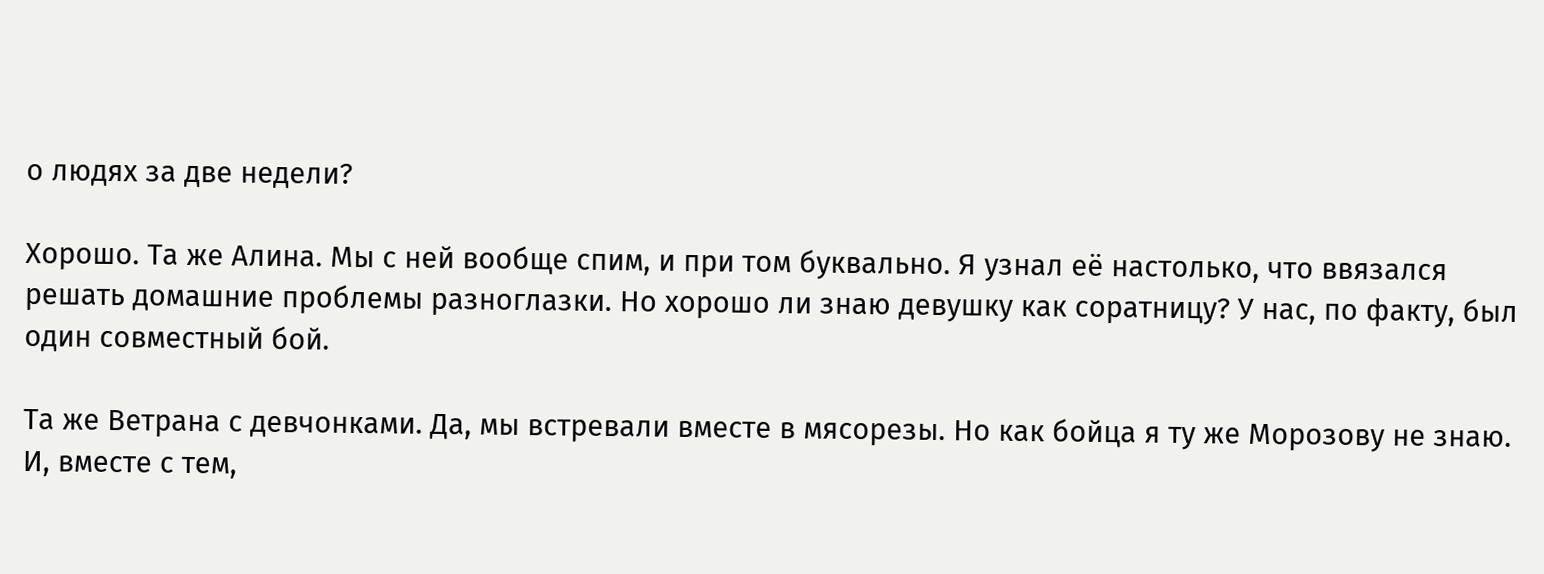о людях за две недели?

Хорошо. Та же Алина. Мы с ней вообще спим, и при том буквально. Я узнал её настолько, что ввязался решать домашние проблемы разноглазки. Но хорошо ли знаю девушку как соратницу? У нас, по факту, был один совместный бой.

Та же Ветрана с девчонками. Да, мы встревали вместе в мясорезы. Но как бойца я ту же Морозову не знаю. И, вместе с тем,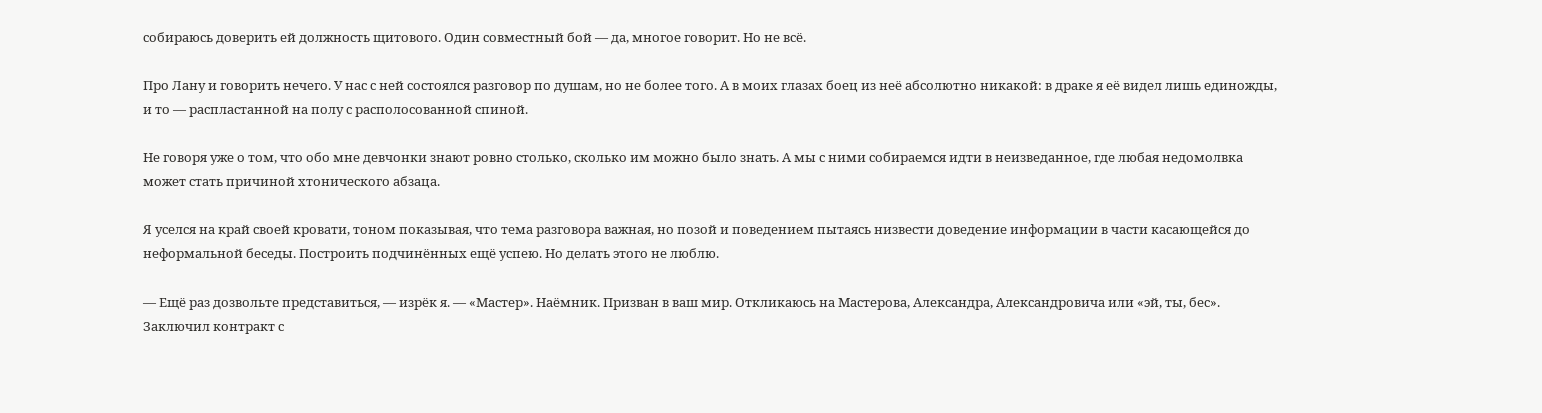собираюсь доверить ей должность щитового. Один совместный бой — да, многое говорит. Но не всё.

Про Лану и говорить нечего. У нас с ней состоялся разговор по душам, но не более того. А в моих глазах боец из неё абсолютно никакой: в драке я её видел лишь единожды, и то — распластанной на полу с располосованной спиной.

Не говоря уже о том, что обо мне девчонки знают ровно столько, сколько им можно было знать. А мы с ними собираемся идти в неизведанное, где любая недомолвка может стать причиной хтонического абзаца.

Я уселся на край своей кровати, тоном показывая, что тема разговора важная, но позой и поведением пытаясь низвести доведение информации в части касающейся до неформальной беседы. Построить подчинённых ещё успею. Но делать этого не люблю.

— Ещё раз дозвольте представиться, — изрёк я. — «Мастер». Наёмник. Призван в ваш мир. Откликаюсь на Мастерова, Александра, Александровича или «эй, ты, бес». Заключил контракт с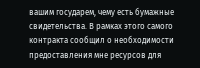вашим государем, чему есть бумажные свидетельства. В рамках этого самого контракта сообщил о необходимости предоставления мне ресурсов для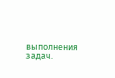выполнения задач.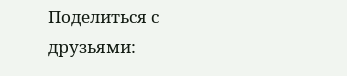Поделиться с друзьями: